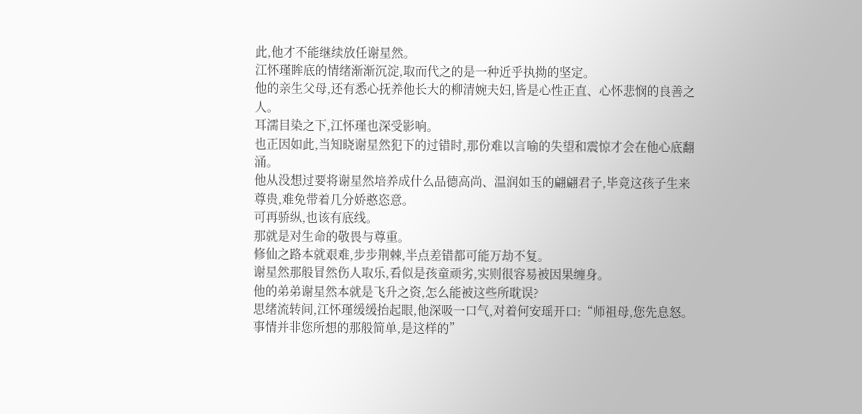此,他才不能继续放任谢星然。
江怀瑾眸底的情绪渐渐沉淀,取而代之的是一种近乎执拗的坚定。
他的亲生父母,还有悉心抚养他长大的柳清婉夫妇,皆是心性正直、心怀悲悯的良善之人。
耳濡目染之下,江怀瑾也深受影响。
也正因如此,当知晓谢星然犯下的过错时,那份难以言喻的失望和震惊才会在他心底翻涌。
他从没想过要将谢星然培养成什么品德高尚、温润如玉的翩翩君子,毕竟这孩子生来尊贵,难免带着几分娇憨恣意。
可再骄纵,也该有底线。
那就是对生命的敬畏与尊重。
修仙之路本就艰难,步步荆棘,半点差错都可能万劫不复。
谢星然那般冒然伤人取乐,看似是孩童顽劣,实则很容易被因果缠身。
他的弟弟谢星然本就是飞升之资,怎么能被这些所耽误?
思绪流转间,江怀瑾缓缓抬起眼,他深吸一口气,对着何安瑶开口:“师祖母,您先息怒。事情并非您所想的那般简单,是这样的”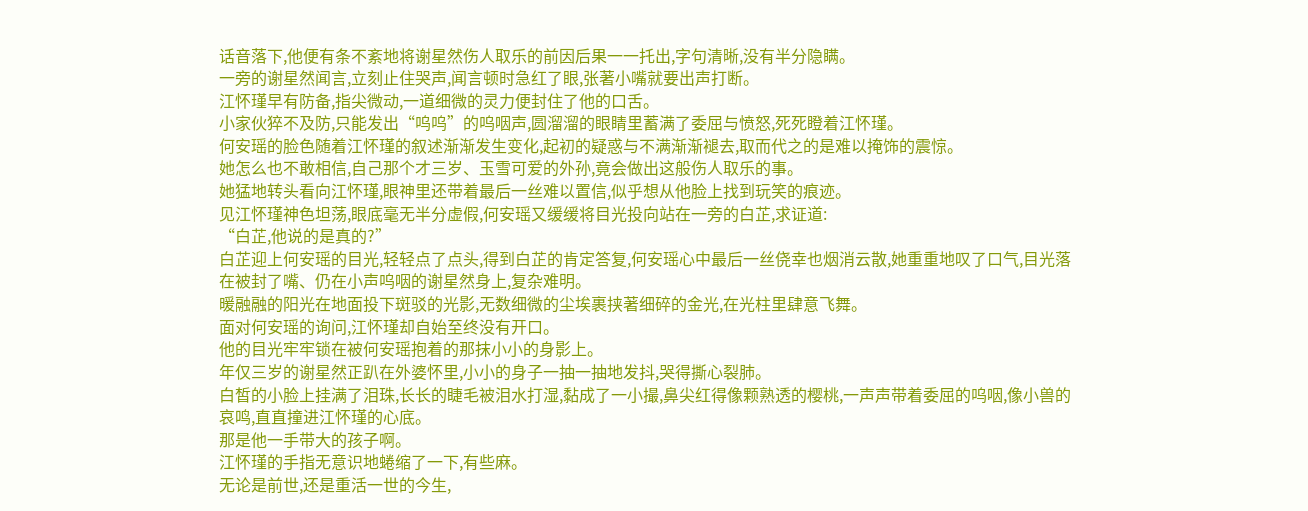话音落下,他便有条不紊地将谢星然伤人取乐的前因后果一一托出,字句清晰,没有半分隐瞒。
一旁的谢星然闻言,立刻止住哭声,闻言顿时急红了眼,张著小嘴就要出声打断。
江怀瑾早有防备,指尖微动,一道细微的灵力便封住了他的口舌。
小家伙猝不及防,只能发出“呜呜”的呜咽声,圆溜溜的眼睛里蓄满了委屈与愤怒,死死瞪着江怀瑾。
何安瑶的脸色随着江怀瑾的叙述渐渐发生变化,起初的疑惑与不满渐渐褪去,取而代之的是难以掩饰的震惊。
她怎么也不敢相信,自己那个才三岁、玉雪可爱的外孙,竟会做出这般伤人取乐的事。
她猛地转头看向江怀瑾,眼神里还带着最后一丝难以置信,似乎想从他脸上找到玩笑的痕迹。
见江怀瑾神色坦荡,眼底毫无半分虚假,何安瑶又缓缓将目光投向站在一旁的白芷,求证道:
“白芷,他说的是真的?”
白芷迎上何安瑶的目光,轻轻点了点头,得到白芷的肯定答复,何安瑶心中最后一丝侥幸也烟消云散,她重重地叹了口气,目光落在被封了嘴、仍在小声呜咽的谢星然身上,复杂难明。
暖融融的阳光在地面投下斑驳的光影,无数细微的尘埃裹挟著细碎的金光,在光柱里肆意飞舞。
面对何安瑶的询问,江怀瑾却自始至终没有开口。
他的目光牢牢锁在被何安瑶抱着的那抹小小的身影上。
年仅三岁的谢星然正趴在外婆怀里,小小的身子一抽一抽地发抖,哭得撕心裂肺。
白皙的小脸上挂满了泪珠,长长的睫毛被泪水打湿,黏成了一小撮,鼻尖红得像颗熟透的樱桃,一声声带着委屈的呜咽,像小兽的哀鸣,直直撞进江怀瑾的心底。
那是他一手带大的孩子啊。
江怀瑾的手指无意识地蜷缩了一下,有些麻。
无论是前世,还是重活一世的今生,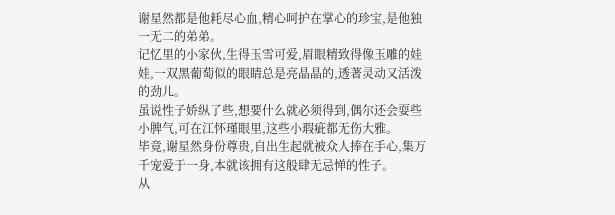谢星然都是他耗尽心血,精心呵护在掌心的珍宝,是他独一无二的弟弟。
记忆里的小家伙,生得玉雪可爱,眉眼精致得像玉雕的娃娃,一双黑葡萄似的眼睛总是亮晶晶的,透著灵动又活泼的劲儿。
虽说性子娇纵了些,想要什么就必须得到,偶尔还会耍些小脾气,可在江怀瑾眼里,这些小瑕疵都无伤大雅。
毕竟,谢星然身份尊贵,自出生起就被众人捧在手心,集万千宠爱于一身,本就该拥有这般肆无忌惮的性子。
从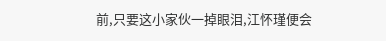前,只要这小家伙一掉眼泪,江怀瑾便会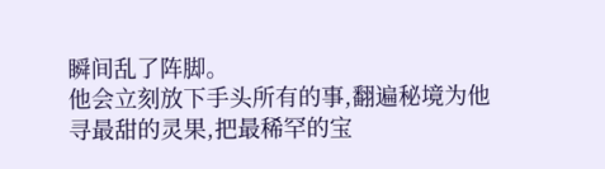瞬间乱了阵脚。
他会立刻放下手头所有的事,翻遍秘境为他寻最甜的灵果,把最稀罕的宝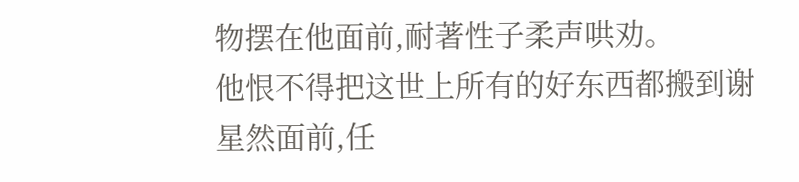物摆在他面前,耐著性子柔声哄劝。
他恨不得把这世上所有的好东西都搬到谢星然面前,任